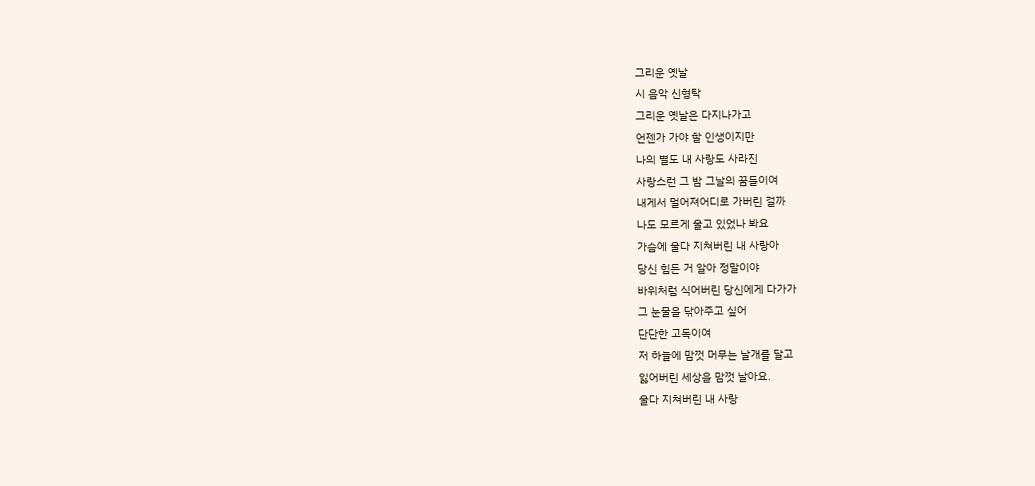그리운 옛날
시 음악 신형탁
그리운 옛날은 다지나가고
언젠가 가야 할 인생이지만
나의 별도 내 사랑도 사라진
사랑스런 그 밤 그날의 꿈들이여
내게서 멀어져어디로 가버린 걸까
나도 모르게 울고 있었나 봐요
가슴에 울다 지쳐버린 내 사랑아
당신 힘든 거 알아 정말이야
바위처럼 식어버린 당신에게 다가가
그 눈물을 닦아주고 싶어
단단한 고독이여
저 하늘에 맘껏 머무는 날개를 달고
잃어버린 세상을 맘껏 날아요.
울다 지쳐버린 내 사랑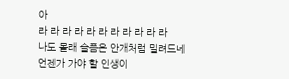아
라 라 라 라 라 라 라 라 라 라 라
나도 몰래 슬픔은 안개처럼 밀려드네
언젠가 가야 할 인생이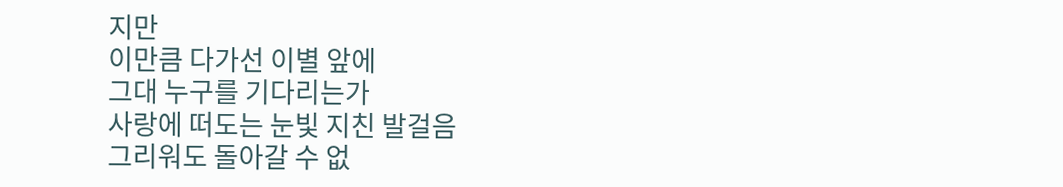지만
이만큼 다가선 이별 앞에
그대 누구를 기다리는가
사랑에 떠도는 눈빛 지친 발걸음
그리워도 돌아갈 수 없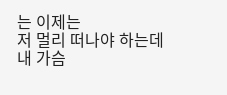는 이제는
저 멀리 떠나야 하는데
내 가슴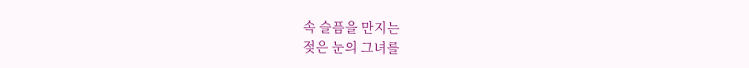속 슬픔을 만지는
젖은 눈의 그녀를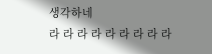생각하네
라 라 라 라 라 라 라 라 라